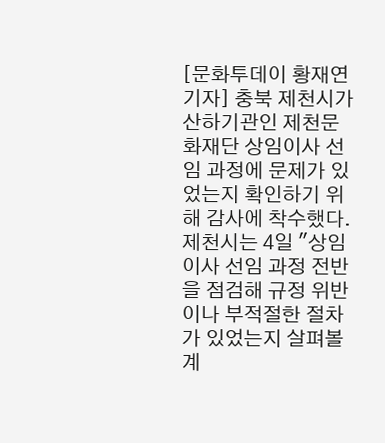[문화투데이 황재연 기자] 충북 제천시가 산하기관인 제천문화재단 상임이사 선임 과정에 문제가 있었는지 확인하기 위해 감사에 착수했다.
제천시는 4일 "상임이사 선임 과정 전반을 점검해 규정 위반이나 부적절한 절차가 있었는지 살펴볼 계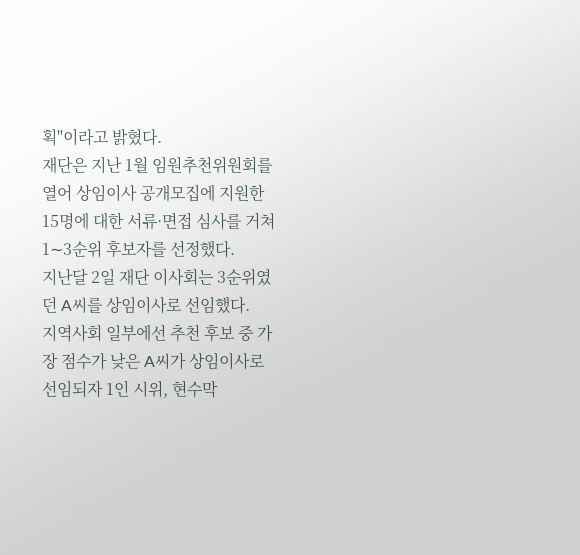획"이라고 밝혔다.
재단은 지난 1월 임원추천위원회를 열어 상임이사 공개모집에 지원한 15명에 대한 서류·면접 심사를 거쳐 1∼3순위 후보자를 선정했다.
지난달 2일 재단 이사회는 3순위였던 A씨를 상임이사로 선임했다.
지역사회 일부에선 추천 후보 중 가장 점수가 낮은 A씨가 상임이사로 선임되자 1인 시위, 현수막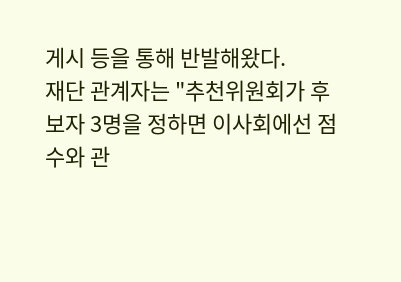게시 등을 통해 반발해왔다.
재단 관계자는 "추천위원회가 후보자 3명을 정하면 이사회에선 점수와 관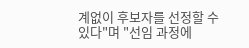계없이 후보자를 선정할 수 있다"며 "선임 과정에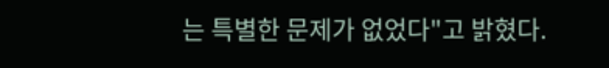는 특별한 문제가 없었다"고 밝혔다.